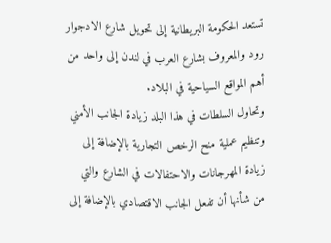تستعد الحكومة البريطانية إلى تحويل شارع الادجوار رود والمعروف بشارع العرب في لندن إلى واحد من أهم المواقع السياحية في البلاد.
وتحاول السلطات في هذا البلد زيادة الجانب الأمني وتنظيم عملية منح الرخص التجارية بالإضافة إلى زيادة المهرجانات والاحتفالات في الشارع والتي من شأنها أن تفعل الجانب الاقتصادي بالإضافة إلى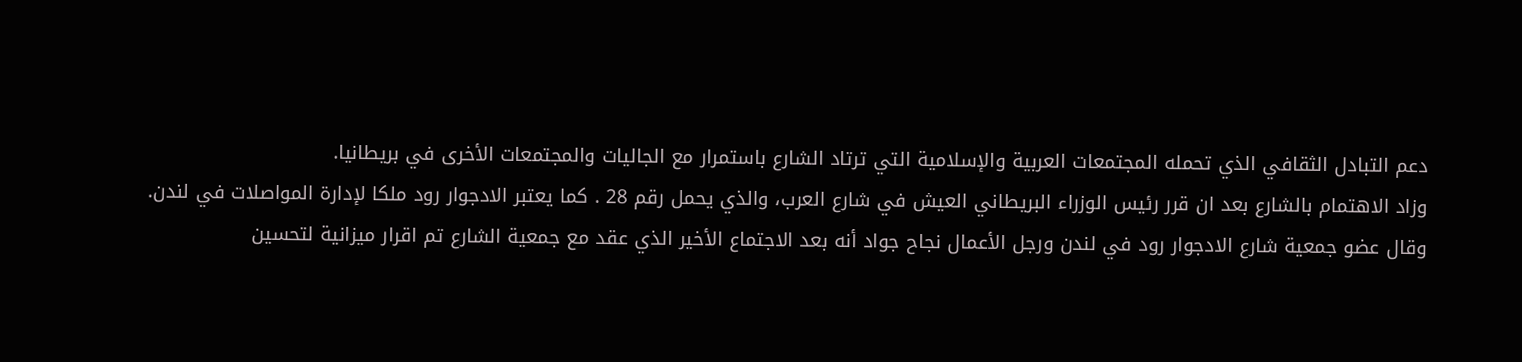دعم التبادل الثقافي الذي تحمله المجتمعات العربية والإسلامية التي ترتاد الشارع باستمرار مع الجاليات والمجتمعات الأخرى في بريطانيا.
وزاد الاهتمام بالشارع بعد ان قرر رئيس الوزراء البريطاني العيش في شارع العرب، والذي يحمل رقم 28 . كما يعتبر الادجوار رود ملكا لإدارة المواصلات في لندن.
وقال عضو جمعية شارع الادجوار رود في لندن ورجل الأعمال نجاح جواد أنه بعد الاجتماع الأخير الذي عقد مع جمعية الشارع تم اقرار ميزانية لتحسين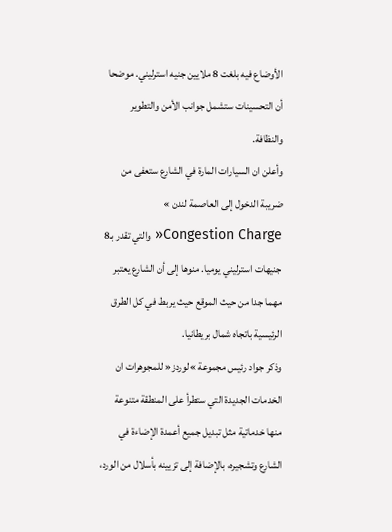الأوضاع فيه بلغت 8 ملايين جنيه استرليني. موضحا أن التحسينات ستشمل جوانب الأمن والتطوير والنظافة.
وأعلن ان السيارات المارة في الشارع ستعفى من ضريبة الدخول إلى العاصمة لندن » Congestion Charge« والتي تقدر بـ8 جنيهات استرليني يوميا. منوها إلى أن الشارع يعتبر مهما جدا من حيث الموقع حيث يربط في كل الطرق الرئيسية باتجاه شمال بريطانيا.
وذكر جواد رئيس مجموعة »لوردز« للمجوهرات ان الخدمات الجديدة التي ستطرأ على المنطقة متنوعة منها خدماتية مثل تبديل جميع أعمدة الإضاءة في الشارع وتشجيره، بالإضافة إلى تزيينه بأسلال من الورد،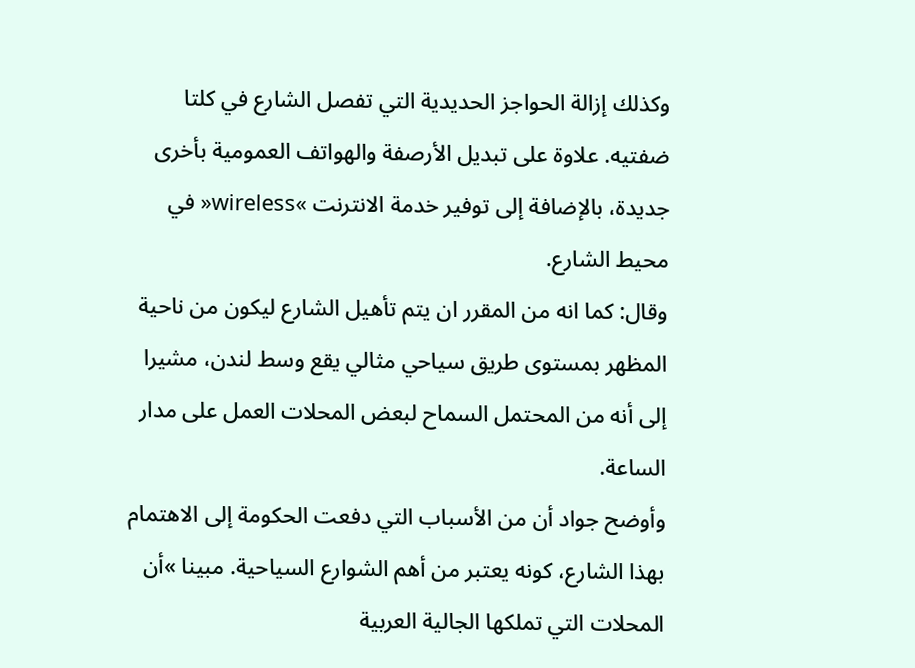وكذلك إزالة الحواجز الحديدية التي تفصل الشارع في كلتا ضفتيه. علاوة على تبديل الأرصفة والهواتف العمومية بأخرى جديدة، بالإضافة إلى توفير خدمة الانترنت »wireless« في محيط الشارع.
وقال: كما انه من المقرر ان يتم تأهيل الشارع ليكون من ناحية المظهر بمستوى طريق سياحي مثالي يقع وسط لندن، مشيرا إلى أنه من المحتمل السماح لبعض المحلات العمل على مدار الساعة.
وأوضح جواد أن من الأسباب التي دفعت الحكومة إلى الاهتمام بهذا الشارع، كونه يعتبر من أهم الشوارع السياحية. مبينا »أن المحلات التي تملكها الجالية العربية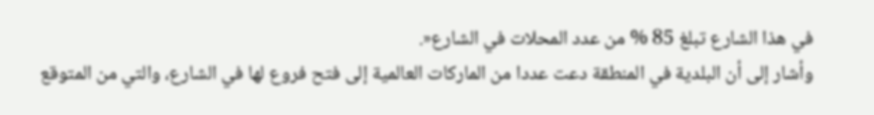في هذا الشارع تبلغ 85 % من عدد المحلات في الشارع«.
وأشار إلى أن البلدية في المنطقة دعت عددا من الماركات العالمية إلى فتح فروع لها في الشارع، والتي من المتوقع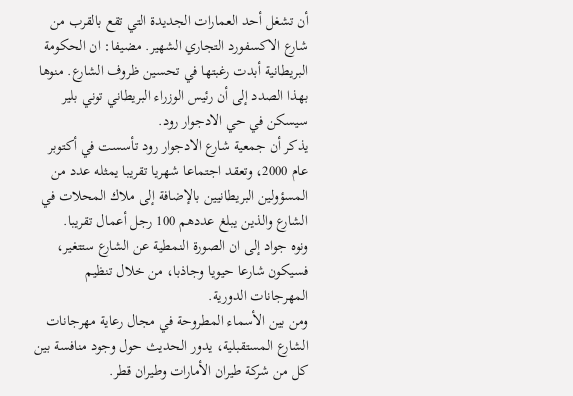أن تشغل أحد العمارات الجديدة التي تقع بالقرب من شارع الاكسفورد التجاري الشهير. مضيفا: ان الحكومة البريطانية أبدت رغبتها في تحسين ظروف الشارع. منوها بهذا الصدد إلى أن رئيس الوزراء البريطاني توني بلير سيسكن في حي الادجوار رود.
يذكر أن جمعية شارع الادجوار رود تأسست في أكتوبر عام 2000، وتعقد اجتماعا شهريا تقريبا يمثله عدد من المسؤولين البريطانيين بالإضافة إلى ملاك المحلات في الشارع والذين يبلغ عددهم 100 رجل أعمال تقريبا.
ونوه جواد إلى ان الصورة النمطية عن الشارع ستتغير، فسيكون شارعا حيويا وجاذبا، من خلال تنظيم المهرجانات الدورية.
ومن بين الأسماء المطروحة في مجال رعاية مهرجانات الشارع المستقبلية، يدور الحديث حول وجود منافسة بين كل من شركة طيران الأمارات وطيران قطر.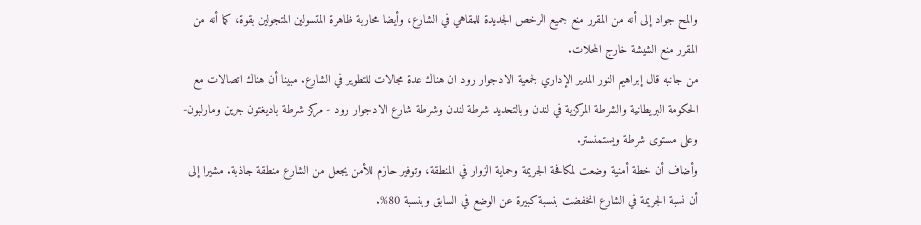والمح جواد إلى أنه من المقرر منع جميع الرخص الجديدة للمقاهي في الشارع، وأيضا محاربة ظاهرة المتسولين المتجولين بقوة، كما أنه من المقرر منع الشيشة خارج المحلات.
من جانبه قال إبراهيم النور المدير الإداري لجمعية الادجوار رود ان هناك عدة مجالات للتطوير في الشارع. مبينا أن هناك اتصالات مع الحكومة البريطانية والشرطة المركزية في لندن وبالتحديد شرطة لندن وشرطة شارع الادجوار رود - مركز شرطة باديغتون جرين ومارلبون- وعلى مستوى شرطة ويستمنستر.
وأضاف أن خطة أمنية وضعت لمكافحة الجريمة وحماية الزوار في المنطقة، وتوفير حازم للأمن يجعل من الشارع منطقة جاذبة. مشيرا إلى أن نسبة الجريمة في الشارع انخفضت بنسبة كبيرة عن الوضع في السابق وبنسبة 80%.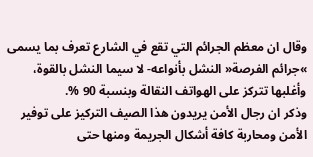وقال ان معظم الجرائم التي تقع في الشارع تعرف بما يسمى »جرائم الفرصة« النشل بأنواعه- لا سيما النشل بالقوة، وأغلبها تتركز على الهواتف النقالة وبنسبة 90 %.
وذكر ان رجال الأمن يريدون هذا الصيف التركيز على توفير الأمن ومحاربة كافة أشكال الجريمة ومنها حتى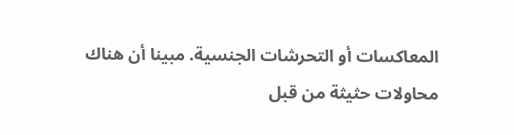المعاكسات أو التحرشات الجنسية. مبينا أن هناك محاولات حثيثة من قبل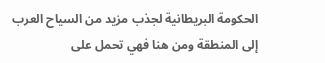الحكومة البريطانية لجذب مزيد من السياح العرب إلى المنطقة ومن هنا فهي تحمل على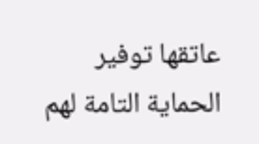عاتقها توفير الحماية التامة لهم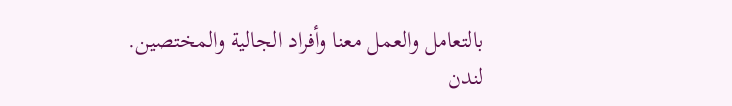بالتعامل والعمل معنا وأفراد الجالية والمختصين.
لندن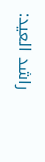راشد العيد: